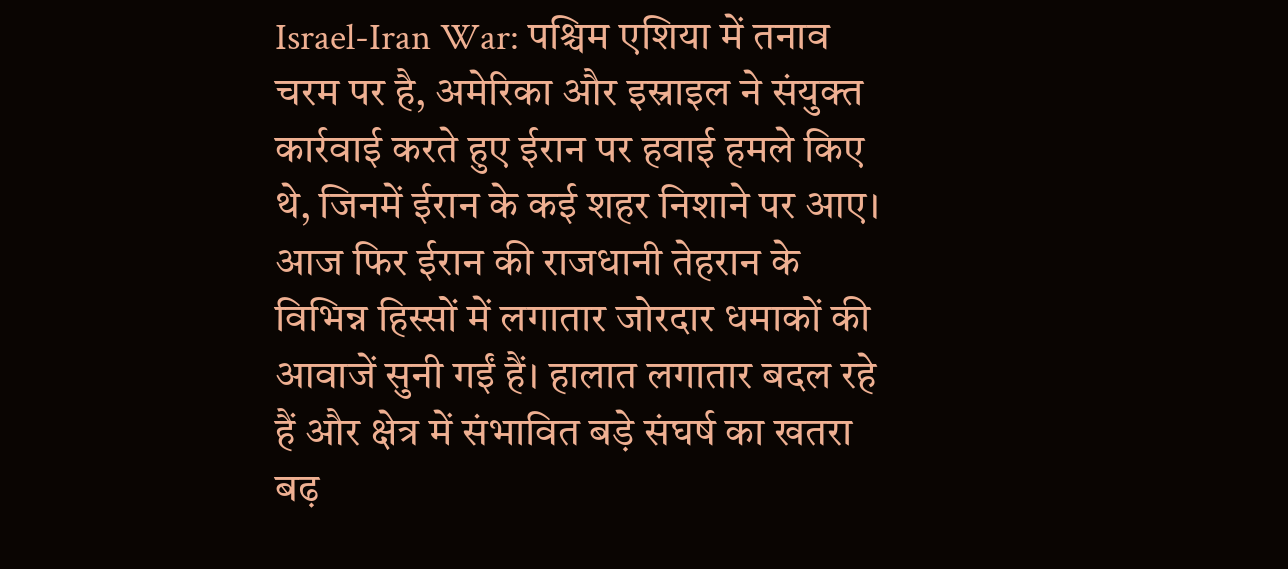Israel-Iran War: पश्चिम एशिया में तनाव चरम पर है, अमेरिका और इस्राइल ने संयुक्त कार्रवाई करते हुए ईरान पर हवाई हमले किए थे, जिनमें ईरान के कई शहर निशाने पर आए। आज फिर ईरान की राजधानी तेहरान के विभिन्न हिस्सों में लगातार जोरदार धमाकों की आवाजें सुनी गईं हैं। हालात लगातार बदल रहे हैं और क्षेत्र में संभावित बड़े संघर्ष का खतरा बढ़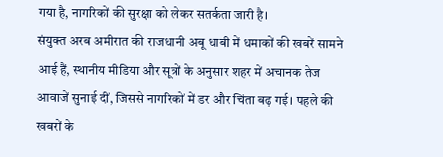गया है, नागरिकों की सुरक्षा को लेकर सतर्कता जारी है।
संयुक्त अरब अमीरात की राजधानी अबू धाबी में धमाकों की खबरें सामने आई हैं, स्थानीय मीडिया और सूत्रों के अनुसार शहर में अचानक तेज आवाजें सुनाई दीं, जिससे नागरिकों में डर और चिंता बढ़ गई। पहले की खबरों के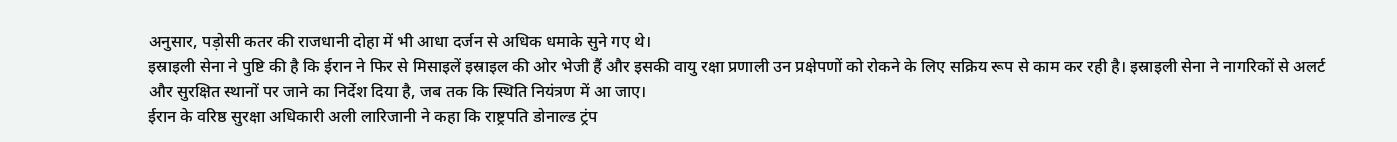अनुसार, पड़ोसी कतर की राजधानी दोहा में भी आधा दर्जन से अधिक धमाके सुने गए थे।
इस्राइली सेना ने पुष्टि की है कि ईरान ने फिर से मिसाइलें इस्राइल की ओर भेजी हैं और इसकी वायु रक्षा प्रणाली उन प्रक्षेपणों को रोकने के लिए सक्रिय रूप से काम कर रही है। इस्राइली सेना ने नागरिकों से अलर्ट और सुरक्षित स्थानों पर जाने का निर्देश दिया है, जब तक कि स्थिति नियंत्रण में आ जाए।
ईरान के वरिष्ठ सुरक्षा अधिकारी अली लारिजानी ने कहा कि राष्ट्रपति डोनाल्ड ट्रंप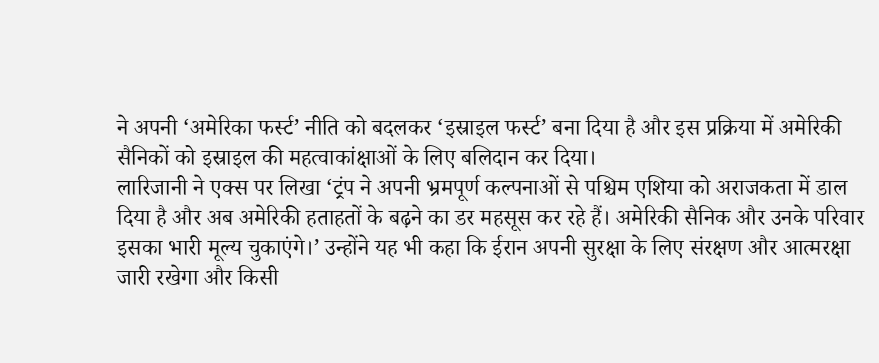ने अपनी ‘अमेरिका फर्स्ट’ नीति को बदलकर ‘इस्राइल फर्स्ट’ बना दिया है और इस प्रक्रिया में अमेरिकी सैनिकों को इस्राइल की महत्वाकांक्षाओं के लिए बलिदान कर दिया।
लारिजानी ने एक्स पर लिखा ‘ट्रंप ने अपनी भ्रमपूर्ण कल्पनाओं से पश्चिम एशिया को अराजकता में डाल दिया है और अब अमेरिकी हताहतों के बढ़ने का डर महसूस कर रहे हैं। अमेरिकी सैनिक और उनके परिवार इसका भारी मूल्य चुकाएंगे।’ उन्होंने यह भी कहा कि ईरान अपनी सुरक्षा के लिए संरक्षण और आत्मरक्षा जारी रखेगा और किसी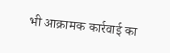भी आक्रामक कार्रवाई का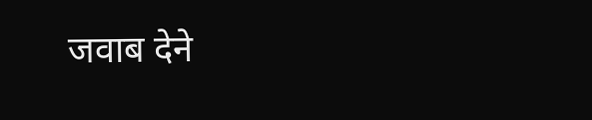जवाब देने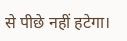से पीछे नहीं हटेगा।